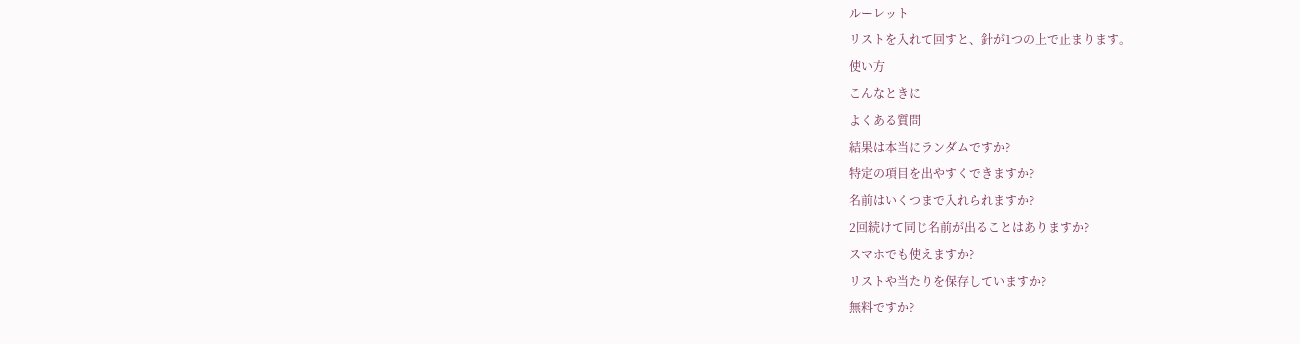ルーレット
リストを入れて回すと、針が1つの上で止まります。
使い方
こんなときに
よくある質問
結果は本当にランダムですか?
特定の項目を出やすくできますか?
名前はいくつまで入れられますか?
2回続けて同じ名前が出ることはありますか?
スマホでも使えますか?
リストや当たりを保存していますか?
無料ですか?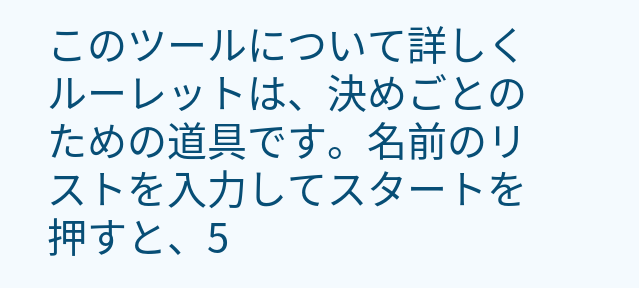このツールについて詳しく
ルーレットは、決めごとのための道具です。名前のリストを入力してスタートを押すと、5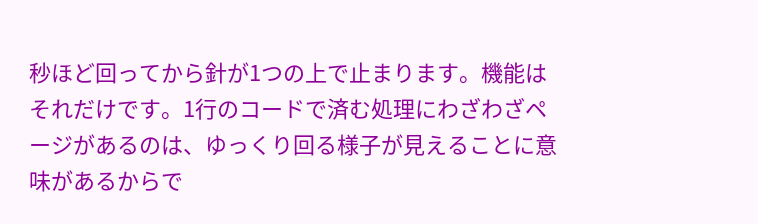秒ほど回ってから針が1つの上で止まります。機能はそれだけです。1行のコードで済む処理にわざわざページがあるのは、ゆっくり回る様子が見えることに意味があるからで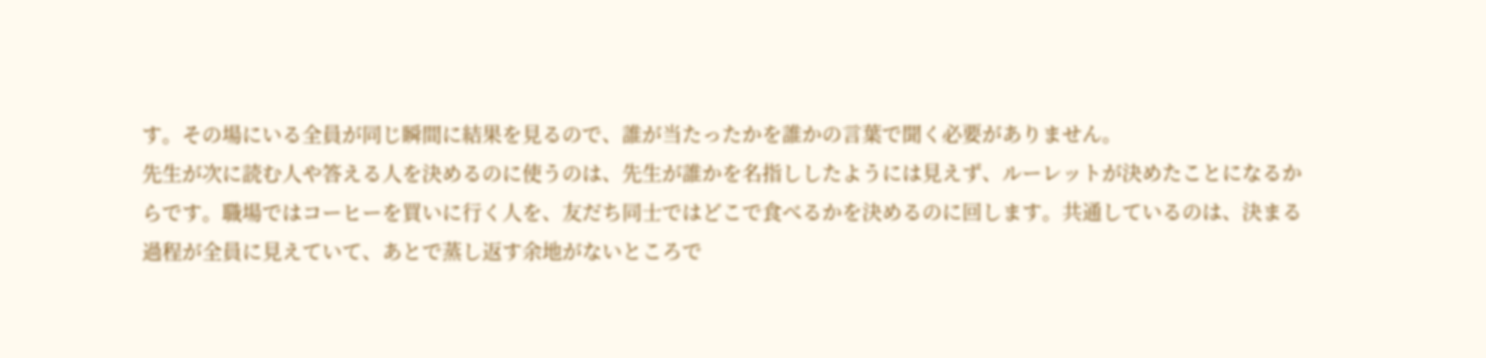す。その場にいる全員が同じ瞬間に結果を見るので、誰が当たったかを誰かの言葉で聞く必要がありません。
先生が次に読む人や答える人を決めるのに使うのは、先生が誰かを名指ししたようには見えず、ルーレットが決めたことになるからです。職場ではコーヒーを買いに行く人を、友だち同士ではどこで食べるかを決めるのに回します。共通しているのは、決まる過程が全員に見えていて、あとで蒸し返す余地がないところで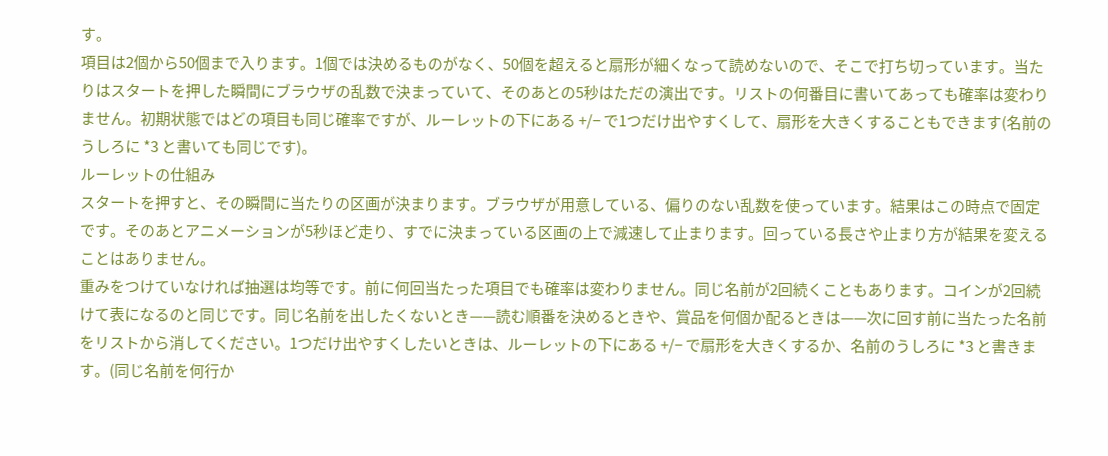す。
項目は2個から50個まで入ります。1個では決めるものがなく、50個を超えると扇形が細くなって読めないので、そこで打ち切っています。当たりはスタートを押した瞬間にブラウザの乱数で決まっていて、そのあとの5秒はただの演出です。リストの何番目に書いてあっても確率は変わりません。初期状態ではどの項目も同じ確率ですが、ルーレットの下にある +/− で1つだけ出やすくして、扇形を大きくすることもできます(名前のうしろに *3 と書いても同じです)。
ルーレットの仕組み
スタートを押すと、その瞬間に当たりの区画が決まります。ブラウザが用意している、偏りのない乱数を使っています。結果はこの時点で固定です。そのあとアニメーションが5秒ほど走り、すでに決まっている区画の上で減速して止まります。回っている長さや止まり方が結果を変えることはありません。
重みをつけていなければ抽選は均等です。前に何回当たった項目でも確率は変わりません。同じ名前が2回続くこともあります。コインが2回続けて表になるのと同じです。同じ名前を出したくないとき——読む順番を決めるときや、賞品を何個か配るときは——次に回す前に当たった名前をリストから消してください。1つだけ出やすくしたいときは、ルーレットの下にある +/− で扇形を大きくするか、名前のうしろに *3 と書きます。(同じ名前を何行か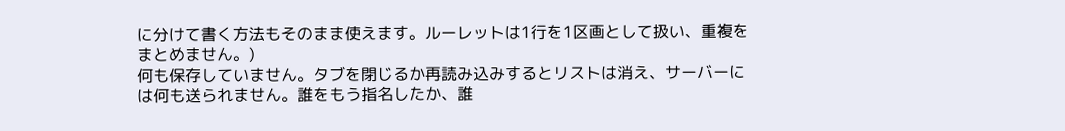に分けて書く方法もそのまま使えます。ルーレットは1行を1区画として扱い、重複をまとめません。)
何も保存していません。タブを閉じるか再読み込みするとリストは消え、サーバーには何も送られません。誰をもう指名したか、誰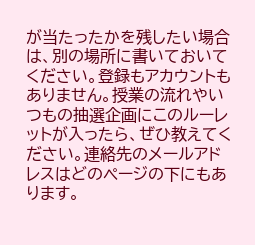が当たったかを残したい場合は、別の場所に書いておいてください。登録もアカウントもありません。授業の流れやいつもの抽選企画にこのルーレットが入ったら、ぜひ教えてください。連絡先のメールアドレスはどのページの下にもあります。